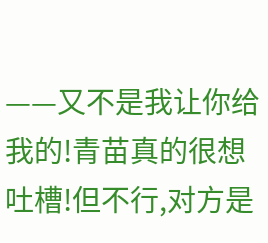——又不是我让你给我的!青苗真的很想吐槽!但不行,对方是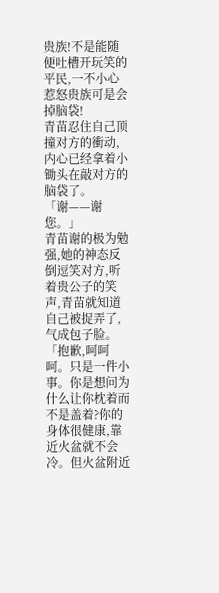贵族!不是能随便吐槽开玩笑的平民,一不小心惹怒贵族可是会掉脑袋!
青苗忍住自己顶撞对方的衝动,内心已经拿着小锄头在敲对方的脑袋了。
「谢——谢您。」
青苗谢的极为勉强,她的神态反倒逗笑对方,听着贵公子的笑声,青苗就知道自己被捉弄了,气成包子脸。
「抱歉,呵呵呵。只是一件小事。你是想问为什么让你枕着而不是盖着?你的身体很健康,靠近火盆就不会冷。但火盆附近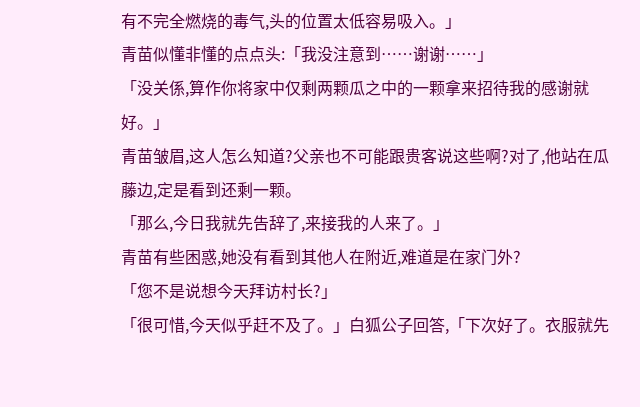有不完全燃烧的毒气,头的位置太低容易吸入。」
青苗似懂非懂的点点头:「我没注意到……谢谢……」
「没关係,算作你将家中仅剩两颗瓜之中的一颗拿来招待我的感谢就好。」
青苗皱眉,这人怎么知道?父亲也不可能跟贵客说这些啊?对了,他站在瓜藤边,定是看到还剩一颗。
「那么,今日我就先告辞了,来接我的人来了。」
青苗有些困惑,她没有看到其他人在附近,难道是在家门外?
「您不是说想今天拜访村长?」
「很可惜,今天似乎赶不及了。」白狐公子回答,「下次好了。衣服就先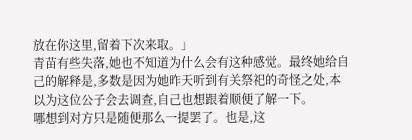放在你这里,留着下次来取。」
青苗有些失落,她也不知道为什么会有这种感觉。最终她给自己的解释是,多数是因为她昨天听到有关祭祀的奇怪之处,本以为这位公子会去调查,自己也想跟着顺便了解一下。
哪想到对方只是随便那么一提罢了。也是,这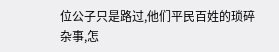位公子只是路过,他们平民百姓的琐碎杂事,怎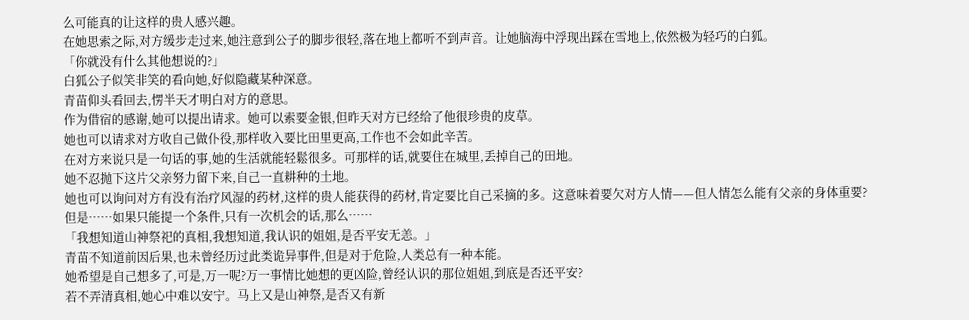么可能真的让这样的贵人感兴趣。
在她思索之际,对方缓步走过来,她注意到公子的脚步很轻,落在地上都听不到声音。让她脑海中浮现出踩在雪地上,依然极为轻巧的白狐。
「你就没有什么其他想说的?」
白狐公子似笑非笑的看向她,好似隐藏某种深意。
青苗仰头看回去,愣半天才明白对方的意思。
作为借宿的感谢,她可以提出请求。她可以索要金银,但昨天对方已经给了他很珍贵的皮草。
她也可以请求对方收自己做仆役,那样收入要比田里更高,工作也不会如此辛苦。
在对方来说只是一句话的事,她的生活就能轻鬆很多。可那样的话,就要住在城里,丢掉自己的田地。
她不忍抛下这片父亲努力留下来,自己一直耕种的土地。
她也可以询问对方有没有治疗风湿的药材,这样的贵人能获得的药材,肯定要比自己采摘的多。这意味着要欠对方人情——但人情怎么能有父亲的身体重要?
但是……如果只能提一个条件,只有一次机会的话,那么……
「我想知道山神祭祀的真相,我想知道,我认识的姐姐,是否平安无恙。」
青苗不知道前因后果,也未曾经历过此类诡异事件,但是对于危险,人类总有一种本能。
她希望是自己想多了,可是,万一呢?万一事情比她想的更凶险,曾经认识的那位姐姐,到底是否还平安?
若不弄清真相,她心中难以安宁。马上又是山神祭,是否又有新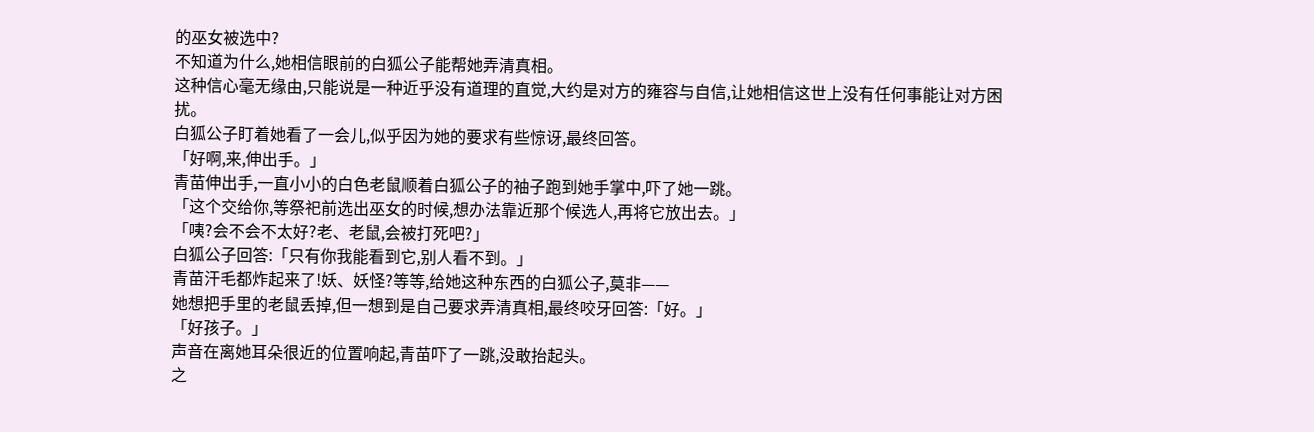的巫女被选中?
不知道为什么,她相信眼前的白狐公子能帮她弄清真相。
这种信心毫无缘由,只能说是一种近乎没有道理的直觉,大约是对方的雍容与自信,让她相信这世上没有任何事能让对方困扰。
白狐公子盯着她看了一会儿,似乎因为她的要求有些惊讶,最终回答。
「好啊,来,伸出手。」
青苗伸出手,一直小小的白色老鼠顺着白狐公子的袖子跑到她手掌中,吓了她一跳。
「这个交给你,等祭祀前选出巫女的时候,想办法靠近那个候选人,再将它放出去。」
「咦?会不会不太好?老、老鼠,会被打死吧?」
白狐公子回答:「只有你我能看到它,别人看不到。」
青苗汗毛都炸起来了!妖、妖怪?等等,给她这种东西的白狐公子,莫非——
她想把手里的老鼠丢掉,但一想到是自己要求弄清真相,最终咬牙回答:「好。」
「好孩子。」
声音在离她耳朵很近的位置响起,青苗吓了一跳,没敢抬起头。
之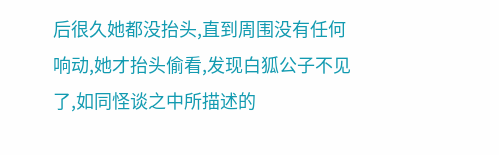后很久她都没抬头,直到周围没有任何响动,她才抬头偷看,发现白狐公子不见了,如同怪谈之中所描述的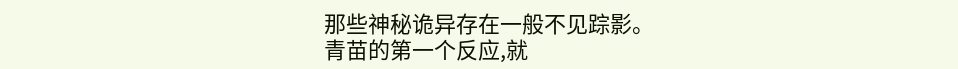那些神秘诡异存在一般不见踪影。
青苗的第一个反应,就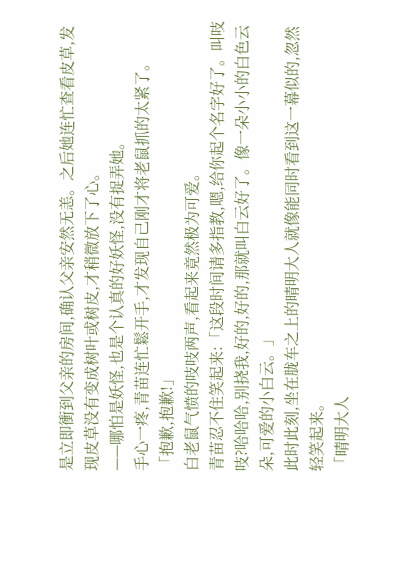是立即衝到父亲的房间,确认父亲安然无恙。之后她连忙查看皮草,发现皮草没有变成树叶或树皮,才稍微放下了心。
——哪怕是妖怪,也是个认真的好妖怪,没有捉弄她。
手心一疼,青苗连忙鬆开手,才发现自己刚才将老鼠抓的太紧了。
「抱歉,抱歉!」
白老鼠气愤的吱吱两声,看起来竟然极为可爱。
青苗忍不住笑起来:「这段时间请多指教,嗯,给你起个名字好了。叫吱吱?哈哈哈,别挠我,好的,好的,那就叫白云好了。像一朵小小的白色云朵,可爱的小白云。」
此时此刻,坐在胧车之上的晴明大人就像能同时看到这一幕似的,忽然轻笑起来。
「晴明大人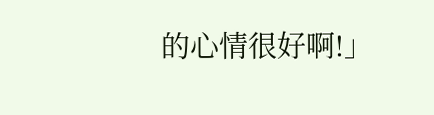的心情很好啊!」